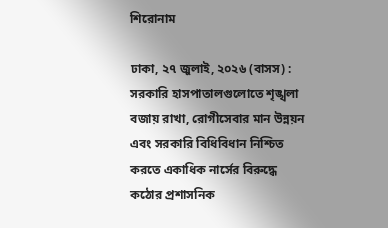শিরোনাম

ঢাকা, ২৭ জুলাই, ২০২৬ (বাসস) : সরকারি হাসপাতালগুলোতে শৃঙ্খলা বজায় রাখা, রোগীসেবার মান উন্নয়ন এবং সরকারি বিধিবিধান নিশ্চিত করতে একাধিক নার্সের বিরুদ্ধে কঠোর প্রশাসনিক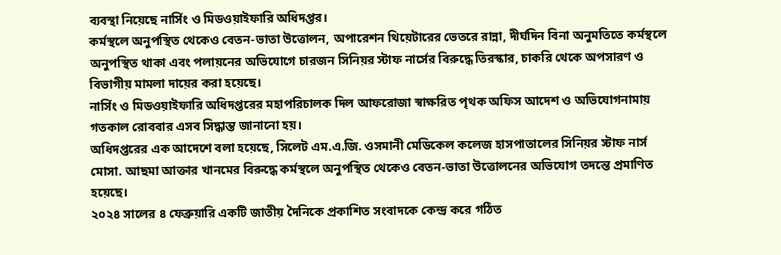ব্যবস্থা নিয়েছে নার্সিং ও মিডওয়াইফারি অধিদপ্তর।
কর্মস্থলে অনুপস্থিত থেকেও বেতন-ভাতা উত্তোলন, অপারেশন থিয়েটারের ভেতরে রান্না, দীর্ঘদিন বিনা অনুমতিতে কর্মস্থলে অনুপস্থিত থাকা এবং পলায়নের অভিযোগে চারজন সিনিয়র স্টাফ নার্সের বিরুদ্ধে তিরস্কার, চাকরি থেকে অপসারণ ও বিভাগীয় মামলা দায়ের করা হয়েছে।
নার্সিং ও মিডওয়াইফারি অধিদপ্তরের মহাপরিচালক দিল আফরোজা স্বাক্ষরিত পৃথক অফিস আদেশ ও অভিযোগনামায় গতকাল রোববার এসব সিদ্ধান্ত জানানো হয়।
অধিদপ্তরের এক আদেশে বলা হয়েছে, সিলেট এম.এ.জি. ওসমানী মেডিকেল কলেজ হাসপাতালের সিনিয়র স্টাফ নার্স মোসা. আছমা আক্তার খানমের বিরুদ্ধে কর্মস্থলে অনুপস্থিত থেকেও বেতন-ভাতা উত্তোলনের অভিযোগ তদন্তে প্রমাণিত হয়েছে।
২০২৪ সালের ৪ ফেব্রুয়ারি একটি জাতীয় দৈনিকে প্রকাশিত সংবাদকে কেন্দ্র করে গঠিত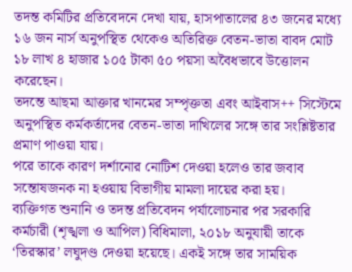তদন্ত কমিটির প্রতিবেদনে দেখা যায়, হাসপাতালের ৪৩ জনের মধ্যে ১৬ জন নার্স অনুপস্থিত থেকেও অতিরিক্ত বেতন-ভাতা বাবদ মোট ১৮ লাখ ৪ হাজার ১০৫ টাকা ৫০ পয়সা অবৈধভাবে উত্তোলন করেছেন।
তদন্তে আছমা আক্তার খানমের সম্পৃক্ততা এবং আইবাস++ সিস্টেমে অনুপস্থিত কর্মকর্তাদের বেতন-ভাতা দাখিলের সঙ্গে তার সংশ্লিষ্টতার প্রমাণ পাওয়া যায়।
পরে তাকে কারণ দর্শানোর নোটিশ দেওয়া হলেও তার জবাব সন্তোষজনক না হওয়ায় বিভাগীয় মামলা দায়ের করা হয়।
ব্যক্তিগত শুনানি ও তদন্ত প্রতিবেদন পর্যালোচনার পর সরকারি কর্মচারী (শৃঙ্খলা ও আপিল) বিধিমালা, ২০১৮ অনুযায়ী তাকে ‘তিরস্কার’ লঘুদণ্ড দেওয়া হয়েছে। একই সঙ্গে তার সাময়িক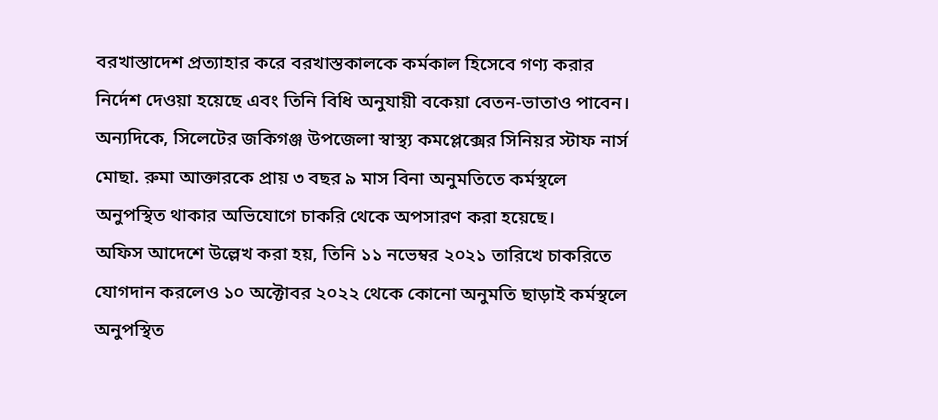বরখাস্তাদেশ প্রত্যাহার করে বরখাস্তকালকে কর্মকাল হিসেবে গণ্য করার নির্দেশ দেওয়া হয়েছে এবং তিনি বিধি অনুযায়ী বকেয়া বেতন-ভাতাও পাবেন।
অন্যদিকে, সিলেটের জকিগঞ্জ উপজেলা স্বাস্থ্য কমপ্লেক্সের সিনিয়র স্টাফ নার্স মোছা. রুমা আক্তারকে প্রায় ৩ বছর ৯ মাস বিনা অনুমতিতে কর্মস্থলে অনুপস্থিত থাকার অভিযোগে চাকরি থেকে অপসারণ করা হয়েছে।
অফিস আদেশে উল্লেখ করা হয়, তিনি ১১ নভেম্বর ২০২১ তারিখে চাকরিতে যোগদান করলেও ১০ অক্টোবর ২০২২ থেকে কোনো অনুমতি ছাড়াই কর্মস্থলে অনুপস্থিত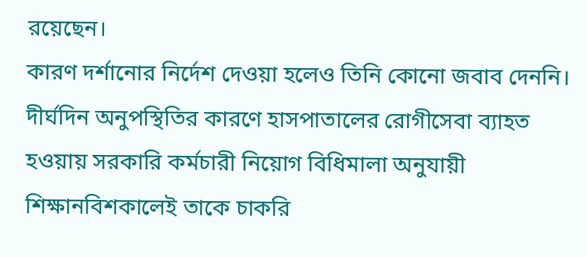রয়েছেন।
কারণ দর্শানোর নির্দেশ দেওয়া হলেও তিনি কোনো জবাব দেননি।
দীর্ঘদিন অনুপস্থিতির কারণে হাসপাতালের রোগীসেবা ব্যাহত হওয়ায় সরকারি কর্মচারী নিয়োগ বিধিমালা অনুযায়ী শিক্ষানবিশকালেই তাকে চাকরি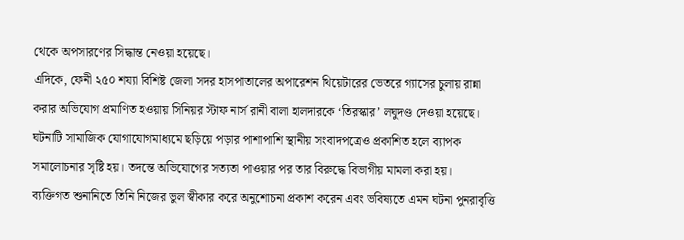থেকে অপসারণের সিদ্ধান্ত নেওয়া হয়েছে।
এদিকে, ফেনী ২৫০ শয্যা বিশিষ্ট জেলা সদর হাসপাতালের অপারেশন থিয়েটারের ভেতরে গ্যাসের চুলায় রান্না করার অভিযোগ প্রমাণিত হওয়ায় সিনিয়র স্টাফ নার্স রানী বালা হালদারকে ‘তিরস্কার’ লঘুদণ্ড দেওয়া হয়েছে।
ঘটনাটি সামাজিক যোগাযোগমাধ্যমে ছড়িয়ে পড়ার পাশাপাশি স্থানীয় সংবাদপত্রেও প্রকাশিত হলে ব্যাপক সমালোচনার সৃষ্টি হয়। তদন্তে অভিযোগের সত্যতা পাওয়ার পর তার বিরুদ্ধে বিভাগীয় মামলা করা হয়।
ব্যক্তিগত শুনানিতে তিনি নিজের ভুল স্বীকার করে অনুশোচনা প্রকাশ করেন এবং ভবিষ্যতে এমন ঘটনা পুনরাবৃত্তি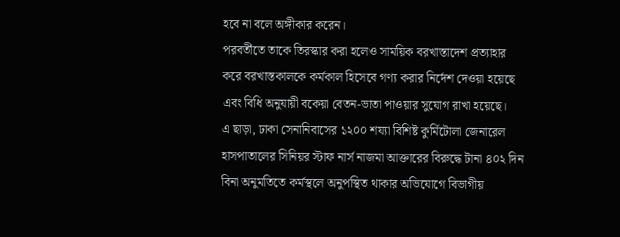হবে না বলে অঙ্গীকার করেন।
পরবর্তীতে তাকে তিরস্কার করা হলেও সাময়িক বরখাস্তাদেশ প্রত্যাহার করে বরখাস্তকালকে কর্মকাল হিসেবে গণ্য করার নির্দেশ দেওয়া হয়েছে এবং বিধি অনুযায়ী বকেয়া বেতন-ভাতা পাওয়ার সুযোগ রাখা হয়েছে।
এ ছাড়া, ঢাকা সেনানিবাসের ১২০০ শয্যা বিশিষ্ট কুর্মিটোলা জেনারেল হাসপাতালের সিনিয়র স্টাফ নার্স নাজমা আক্তারের বিরুদ্ধে টানা ৪০২ দিন বিনা অনুমতিতে কর্মস্থলে অনুপস্থিত থাকার অভিযোগে বিভাগীয়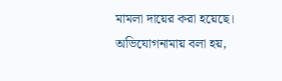মামলা দায়ের করা হয়েছে।
অভিযোগনামায় বলা হয়,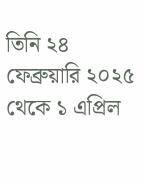তিনি ২৪ ফেব্রুয়ারি ২০২৫ থেকে ১ এপ্রিল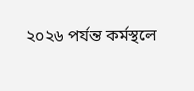২০২৬ পর্যন্ত কর্মস্থলে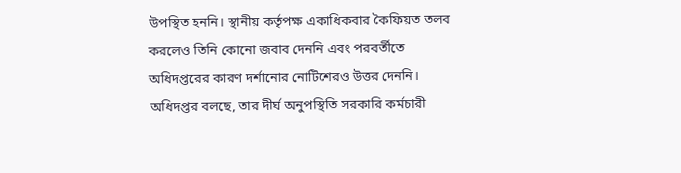উপস্থিত হননি। স্থানীয় কর্তৃপক্ষ একাধিকবার কৈফিয়ত তলব করলেও তিনি কোনো জবাব দেননি এবং পরবর্তীতে অধিদপ্তরের কারণ দর্শানোর নোটিশেরও উত্তর দেননি।
অধিদপ্তর বলছে, তার দীর্ঘ অনুপস্থিতি সরকারি কর্মচারী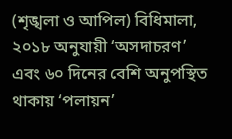(শৃঙ্খলা ও আপিল) বিধিমালা, ২০১৮ অনুযায়ী ‘অসদাচরণ’ এবং ৬০ দিনের বেশি অনুপস্থিত থাকায় ‘পলায়ন’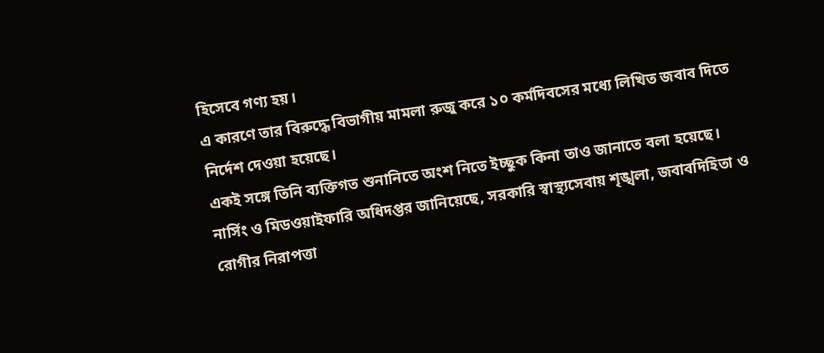হিসেবে গণ্য হয়।
এ কারণে তার বিরুদ্ধে বিভাগীয় মামলা রুজু করে ১০ কর্মদিবসের মধ্যে লিখিত জবাব দিতে নির্দেশ দেওয়া হয়েছে।
একই সঙ্গে তিনি ব্যক্তিগত শুনানিতে অংশ নিতে ইচ্ছুক কিনা তাও জানাতে বলা হয়েছে।
নার্সিং ও মিডওয়াইফারি অধিদপ্তর জানিয়েছে, সরকারি স্বাস্থ্যসেবায় শৃঙ্খলা, জবাবদিহিতা ও রোগীর নিরাপত্তা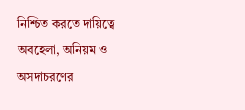নিশ্চিত করতে দায়িত্বে অবহেলা, অনিয়ম ও অসদাচরণের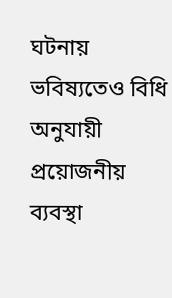ঘটনায় ভবিষ্যতেও বিধি অনুযায়ী প্রয়োজনীয় ব্যবস্থা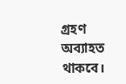গ্রহণ অব্যাহত থাকবে।